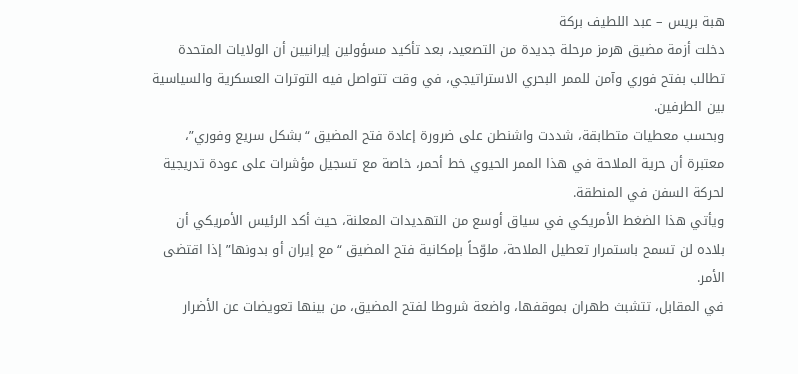هبة بريس – عبد اللطيف بركة
دخلت أزمة مضيق هرمز مرحلة جديدة من التصعيد، بعد تأكيد مسؤولين إيرانيين أن الولايات المتحدة تطالب بفتح فوري وآمن للممر البحري الاستراتيجي، في وقت تتواصل فيه التوترات العسكرية والسياسية بين الطرفين.
وبحسب معطيات متطابقة، شددت واشنطن على ضرورة إعادة فتح المضيق “بشكل سريع وفوري”، معتبرة أن حرية الملاحة في هذا الممر الحيوي خط أحمر، خاصة مع تسجيل مؤشرات على عودة تدريجية لحركة السفن في المنطقة.
ويأتي هذا الضغط الأمريكي في سياق أوسع من التهديدات المعلنة، حيث أكد الرئيس الأمريكي أن بلاده لن تسمح باستمرار تعطيل الملاحة، ملوّحاً بإمكانية فتح المضيق “مع إيران أو بدونها” إذا اقتضى الأمر.
في المقابل، تتشبث طهران بموقفها، واضعة شروطا لفتح المضيق، من بينها تعويضات عن الأضرار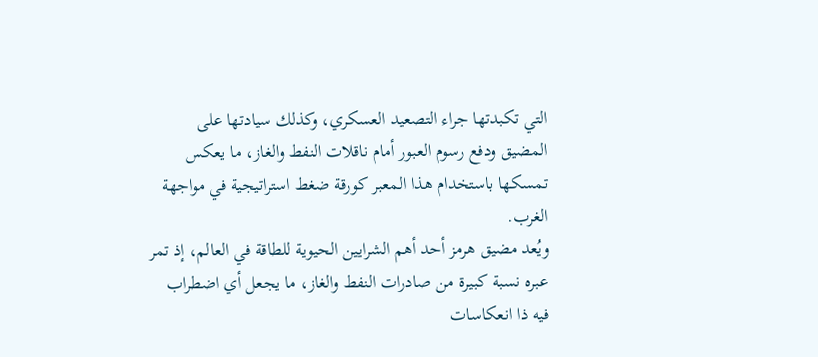التي تكبدتها جراء التصعيد العسكري، وكذلك سيادتها على المضيق ودفع رسوم العبور أمام ناقلات النفط والغاز، ما يعكس تمسكها باستخدام هذا المعبر كورقة ضغط استراتيجية في مواجهة الغرب.
ويُعد مضيق هرمز أحد أهم الشرايين الحيوية للطاقة في العالم، إذ تمر عبره نسبة كبيرة من صادرات النفط والغاز، ما يجعل أي اضطراب فيه ذا انعكاسات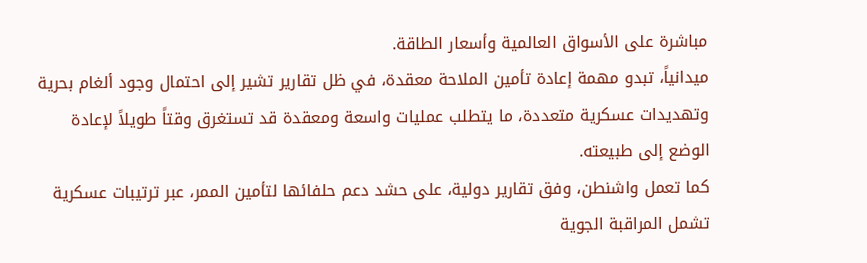مباشرة على الأسواق العالمية وأسعار الطاقة.
ميدانياً، تبدو مهمة إعادة تأمين الملاحة معقدة، في ظل تقارير تشير إلى احتمال وجود ألغام بحرية وتهديدات عسكرية متعددة، ما يتطلب عمليات واسعة ومعقدة قد تستغرق وقتاً طويلاً لإعادة الوضع إلى طبيعته.
كما تعمل واشنطن، وفق تقارير دولية، على حشد دعم حلفائها لتأمين الممر، عبر ترتيبات عسكرية تشمل المراقبة الجوية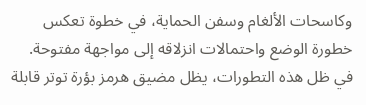وكاسحات الألغام وسفن الحماية، في خطوة تعكس خطورة الوضع واحتمالات انزلاقه إلى مواجهة مفتوحة.
في ظل هذه التطورات، يظل مضيق هرمز بؤرة توتر قابلة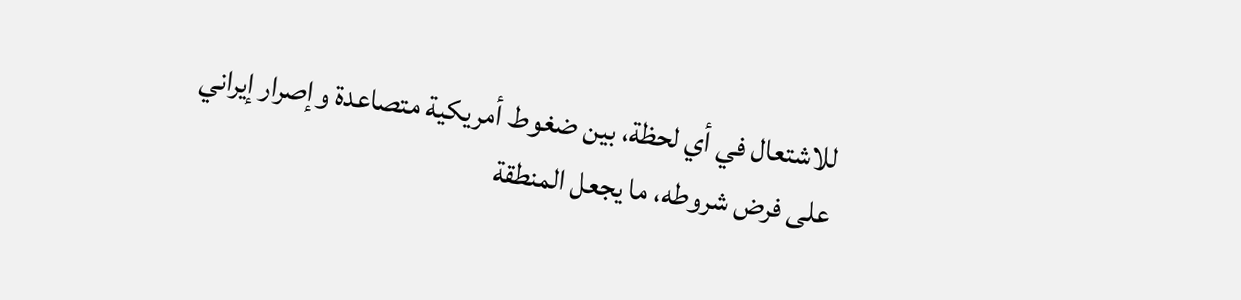للاشتعال في أي لحظة، بين ضغوط أمريكية متصاعدة وإصرار إيراني على فرض شروطه، ما يجعل المنطقة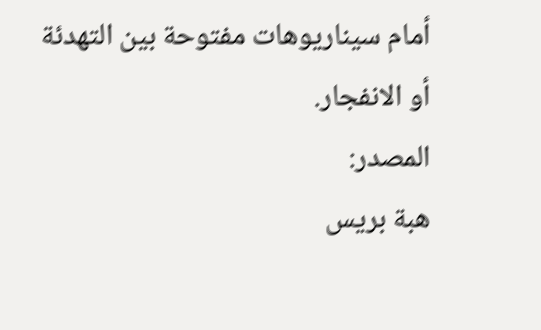أمام سيناريوهات مفتوحة بين التهدئة أو الانفجار.
المصدر:
هبة بريس